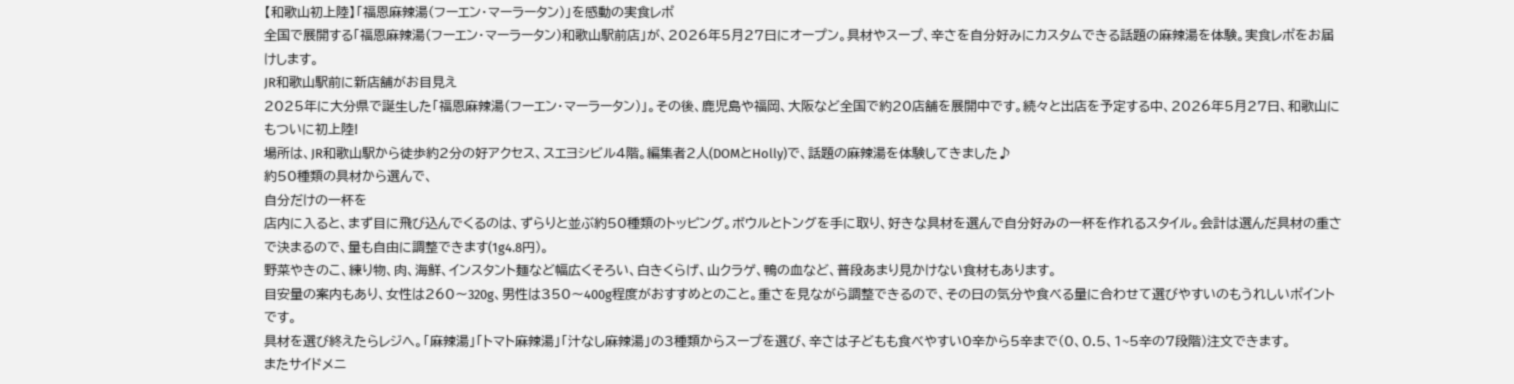【和歌山初上陸】「福恩麻辣湯(フーエン・マーラータン)」を感動の実食レポ
全国で展開する「福恩麻辣湯(フーエン・マーラータン)和歌山駅前店」が、2026年5月27日にオープン。具材やスープ、辛さを自分好みにカスタムできる話題の麻辣湯を体験。実食レポをお届けします。
JR和歌山駅前に新店舗がお目見え
2025年に大分県で誕生した「福恩麻辣湯(フーエン・マーラータン)」。その後、鹿児島や福岡、大阪など全国で約20店舗を展開中です。続々と出店を予定する中、2026年5月27日、和歌山にもついに初上陸!
場所は、JR和歌山駅から徒歩約2分の好アクセス、スエヨシビル4階。編集者2人(DOMとHolly)で、話題の麻辣湯を体験してきました♪
約50種類の具材から選んで、
自分だけの一杯を
店内に入ると、まず目に飛び込んでくるのは、ずらりと並ぶ約50種類のトッピング。ボウルとトングを手に取り、好きな具材を選んで自分好みの一杯を作れるスタイル。会計は選んだ具材の重さで決まるので、量も自由に調整できます(1g4.8円)。
野菜やきのこ、練り物、肉、海鮮、インスタント麺など幅広くそろい、白きくらげ、山クラゲ、鴨の血など、普段あまり見かけない食材もあります。
目安量の案内もあり、女性は260〜320g、男性は350〜400g程度がおすすめとのこと。重さを見ながら調整できるので、その日の気分や食べる量に合わせて選びやすいのもうれしいポイントです。
具材を選び終えたらレジへ。「麻辣湯」「トマト麻辣湯」「汁なし麻辣湯」の3種類からスープを選び、辛さは子どもも食べやすい0辛から5辛まで(0、0.5、1~5辛の7段階)注文できます。
またサイドメニ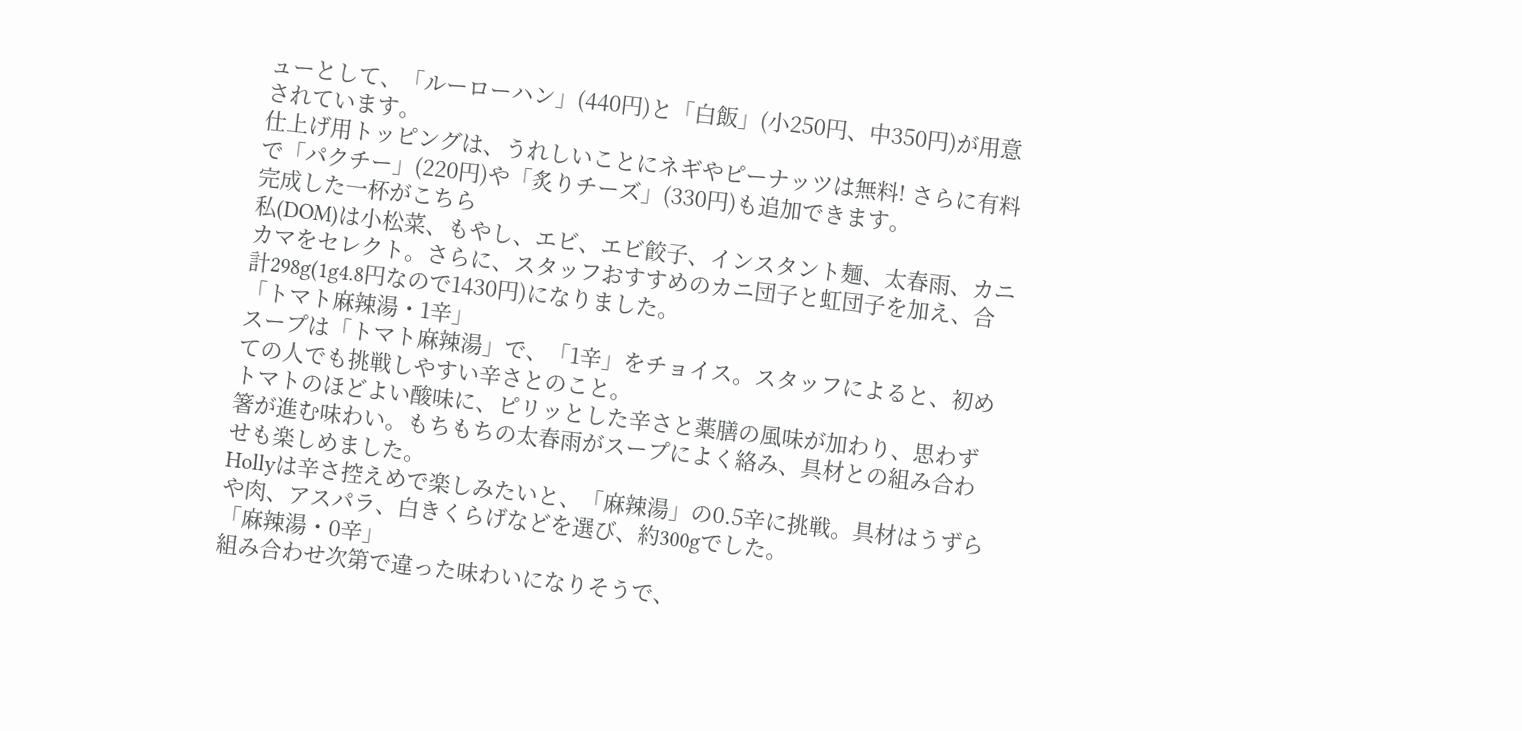ューとして、「ルーローハン」(440円)と「白飯」(小250円、中350円)が用意されています。
仕上げ用トッピングは、うれしいことにネギやピーナッツは無料! さらに有料で「パクチー」(220円)や「炙りチーズ」(330円)も追加できます。
完成した一杯がこちら
私(DOM)は小松菜、もやし、エビ、エビ餃子、インスタント麺、太春雨、カニカマをセレクト。さらに、スタッフおすすめのカニ団子と虹団子を加え、合計298g(1g4.8円なので1430円)になりました。
「トマト麻辣湯・1辛」
スープは「トマト麻辣湯」で、「1辛」をチョイス。スタッフによると、初めての人でも挑戦しやすい辛さとのこと。
トマトのほどよい酸味に、ピリッとした辛さと薬膳の風味が加わり、思わず箸が進む味わい。もちもちの太春雨がスープによく絡み、具材との組み合わせも楽しめました。
Hollyは辛さ控えめで楽しみたいと、「麻辣湯」の0.5辛に挑戦。具材はうずらや肉、アスパラ、白きくらげなどを選び、約300gでした。
「麻辣湯・0辛」
組み合わせ次第で違った味わいになりそうで、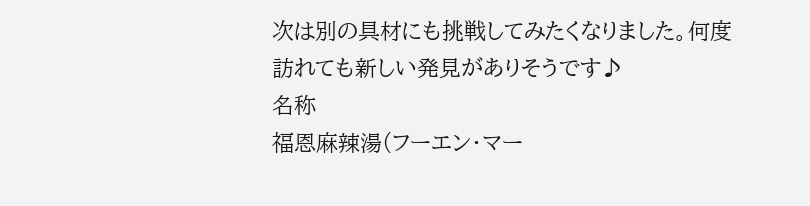次は別の具材にも挑戦してみたくなりました。何度訪れても新しい発見がありそうです♪
名称
福恩麻辣湯(フーエン・マー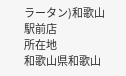ラータン)和歌山駅前店
所在地
和歌山県和歌山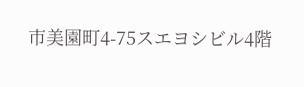市美園町4-75スエヨシビル4階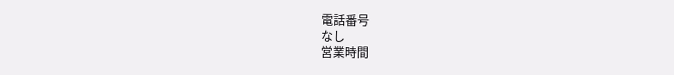電話番号
なし
営業時間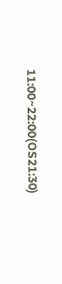11:00~22:00(OS21:30)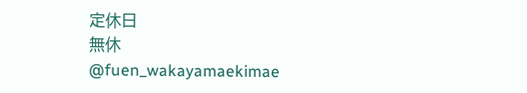定休日
無休
@fuen_wakayamaekimae